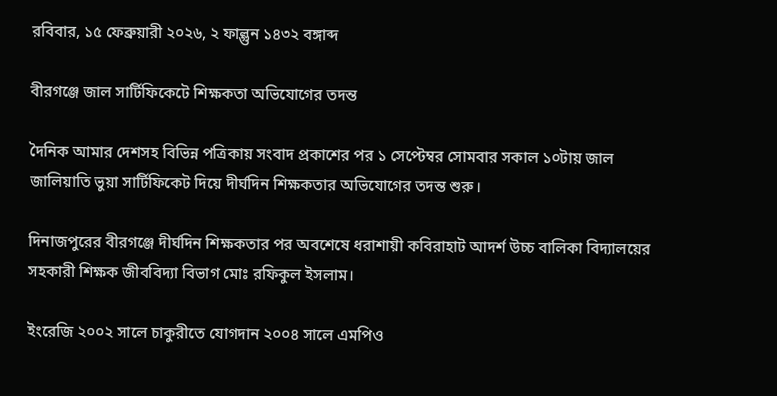রবিবার, ১৫ ফেব্রুয়ারী ২০২৬, ২ ফাল্গুন ১৪৩২ বঙ্গাব্দ

বীরগঞ্জে জাল সার্টিফিকেটে শিক্ষকতা অভিযোগের তদন্ত

দৈনিক আমার দেশসহ বিভিন্ন পত্রিকায় সংবাদ প্রকাশের পর ১ সেপ্টেম্বর সোমবার সকাল ১০টায় জাল জালিয়াতি ভুয়া সার্টিফিকেট দিয়ে দীর্ঘদিন শিক্ষকতার অভিযোগের তদন্ত শুরু।

দিনাজপুরের বীরগঞ্জে দীর্ঘদিন শিক্ষকতার পর অবশেষে ধরাশায়ী কবিরাহাট আদর্শ উচ্চ বালিকা বিদ্যালয়ের সহকারী শিক্ষক জীববিদ্যা বিভাগ মোঃ রফিকুল ইসলাম।

ইংরেজি ২০০২ সালে চাকুরীতে যোগদান ২০০৪ সালে এমপিও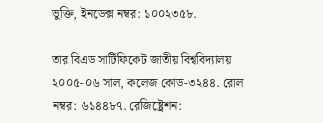ভুক্তি, ইনডেক্স নম্বর: ১০০২৩৫৮.

তার বিএড সার্টিফিকেট জাতীয় বিশ্ববিদ্যালয় ২০০৫-০৬ সাল, কলেজ কোড-৩২৪৪. রোল নম্বর: ৬১৪৪৮৭. রেজিষ্ট্রেশন: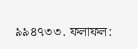৯৯৪৭৩৩. ফলাফল: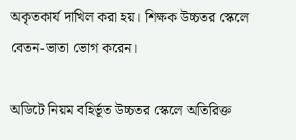অকৃতকার্য দাখিল করা হয়। শিক্ষক উচ্চতর স্কেলে বেতন-ভাতা ভোগ করেন।

অডিটে নিয়ম বহির্ভূত উচ্চতর স্কেলে অতিরিক্ত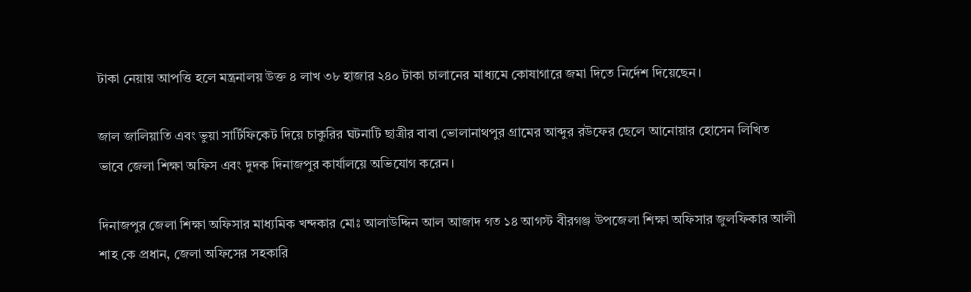টাকা নেয়ায় আপত্তি হলে মন্ত্রনালয় উক্ত ৪ লাখ ৩৮ হাজার ২৪০ টাকা চালানের মাধ্যমে কোষাগারে জমা দিতে নির্দেশ দিয়েছেন।

জাল জালিয়াতি এবং ভুয়া সার্টিফিকেট দিয়ে চাকুরির ঘটনাটি ছাত্রীর বাবা ভোলানাথপুর গ্রামের আব্দুর রউফের ছেলে আনোয়ার হোসেন লিখিত ভাবে জেলা শিক্ষা অফিস এবং দুদক দিনাজপুর কার্যালয়ে অভিযোগ করেন।

দিনাজপুর জেলা শিক্ষা অফিসার মাধ্যমিক খন্দকার মোঃ আলাউদ্দিন আল আজাদ গত ১৪ আগস্ট বীরগঞ্জ উপজেলা শিক্ষা অফিসার জুলফিকার আলী শাহ কে প্রধান, জেলা অফিসের সহকারি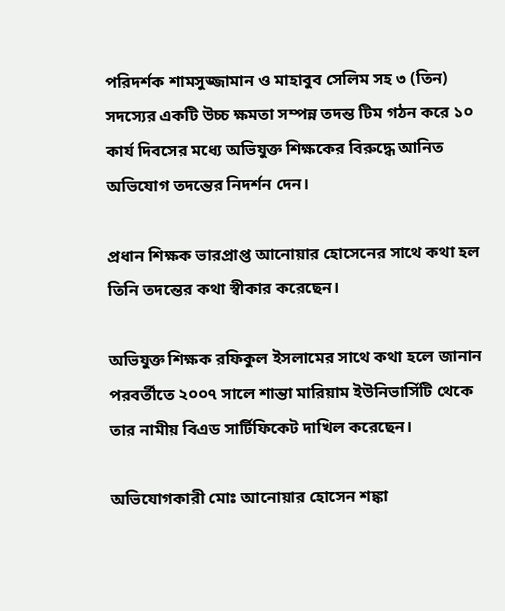পরিদর্শক শামসুজ্জামান ও মাহাবুব সেলিম সহ ৩ (তিন) সদস্যের একটি উচ্চ ক্ষমতা সম্পন্ন তদন্ত টিম গঠন করে ১০ কার্য দিবসের মধ্যে অভিযুক্ত শিক্ষকের বিরুদ্ধে আনিত অভিযোগ তদন্তের নিদর্শন দেন।

প্রধান শিক্ষক ভারপ্রাপ্ত আনোয়ার হোসেনের সাথে কথা হল তিনি তদন্তের কথা স্বীকার করেছেন।

অভিযুক্ত শিক্ষক রফিকুল ইসলামের সাথে কথা হলে জানান পরবর্তীতে ২০০৭ সালে শান্তা মারিয়াম ইউনিভার্সিটি থেকে তার নামীয় বিএড সার্টিফিকেট দাখিল করেছেন।

অভিযোগকারী মোঃ আনোয়ার হোসেন শঙ্কা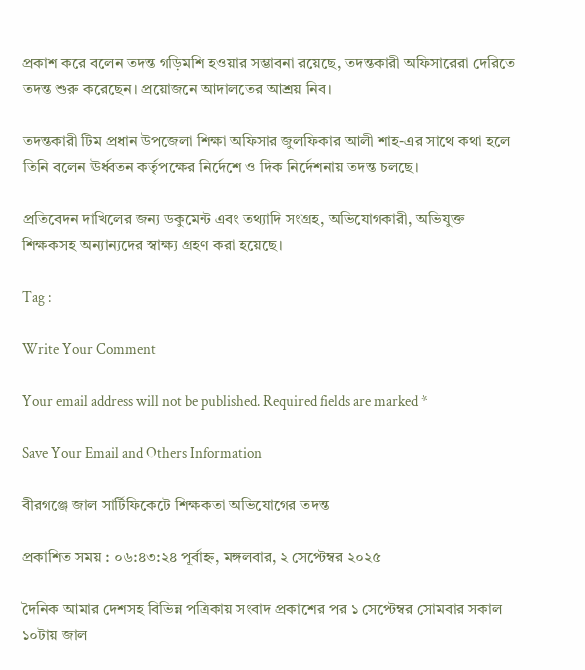প্রকাশ করে বলেন তদন্ত গড়িমশি হওয়ার সম্ভাবনা রয়েছে, তদন্তকারী অফিসারেরা দেরিতে তদন্ত শুরু করেছেন। প্রয়োজনে আদালতের আশ্রয় নিব।

তদন্তকারী টিম প্রধান উপজেলা শিক্ষা অফিসার জুলফিকার আলী শাহ-এর সাথে কথা হলে তিনি বলেন ঊর্ধ্বতন কর্তৃপক্ষের নির্দেশে ও দিক নির্দেশনায় তদন্ত চলছে।

প্রতিবেদন দাখিলের জন্য ডকুমেন্ট এবং তথ্যাদি সংগ্রহ, অভিযোগকারী, অভিযুক্ত শিক্ষকসহ অন্যান্যদের স্বাক্ষ্য গ্রহণ করা হয়েছে।

Tag :

Write Your Comment

Your email address will not be published. Required fields are marked *

Save Your Email and Others Information

বীরগঞ্জে জাল সার্টিফিকেটে শিক্ষকতা অভিযোগের তদন্ত

প্রকাশিত সময় : ০৬:৪৩:২৪ পূর্বাহ্ন, মঙ্গলবার, ২ সেপ্টেম্বর ২০২৫

দৈনিক আমার দেশসহ বিভিন্ন পত্রিকায় সংবাদ প্রকাশের পর ১ সেপ্টেম্বর সোমবার সকাল ১০টায় জাল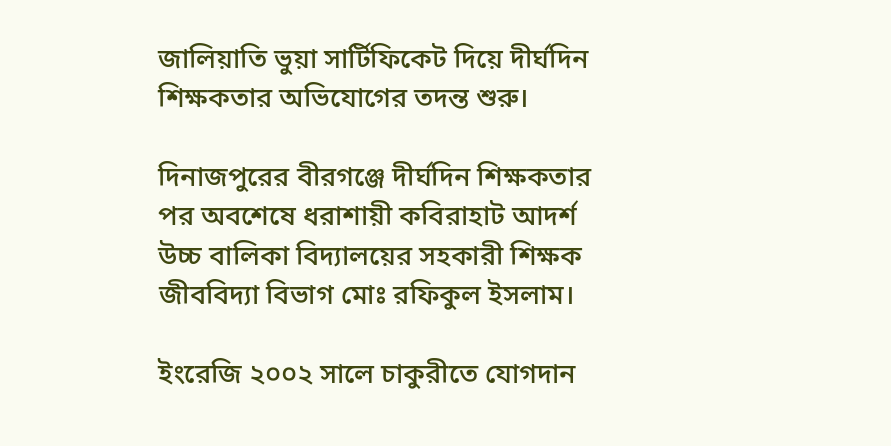জালিয়াতি ভুয়া সার্টিফিকেট দিয়ে দীর্ঘদিন শিক্ষকতার অভিযোগের তদন্ত শুরু।

দিনাজপুরের বীরগঞ্জে দীর্ঘদিন শিক্ষকতার পর অবশেষে ধরাশায়ী কবিরাহাট আদর্শ উচ্চ বালিকা বিদ্যালয়ের সহকারী শিক্ষক জীববিদ্যা বিভাগ মোঃ রফিকুল ইসলাম।

ইংরেজি ২০০২ সালে চাকুরীতে যোগদান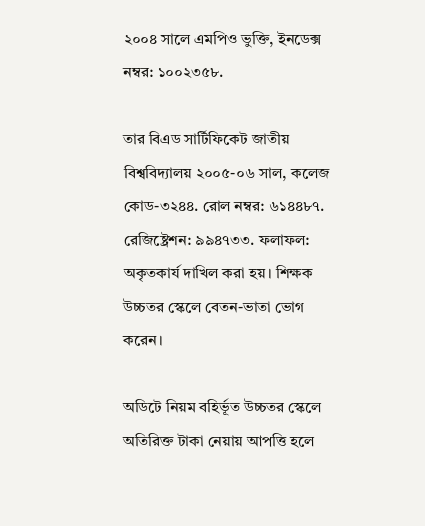২০০৪ সালে এমপিও ভুক্তি, ইনডেক্স নম্বর: ১০০২৩৫৮.

তার বিএড সার্টিফিকেট জাতীয় বিশ্ববিদ্যালয় ২০০৫-০৬ সাল, কলেজ কোড-৩২৪৪. রোল নম্বর: ৬১৪৪৮৭. রেজিষ্ট্রেশন: ৯৯৪৭৩৩. ফলাফল: অকৃতকার্য দাখিল করা হয়। শিক্ষক উচ্চতর স্কেলে বেতন-ভাতা ভোগ করেন।

অডিটে নিয়ম বহির্ভূত উচ্চতর স্কেলে অতিরিক্ত টাকা নেয়ায় আপত্তি হলে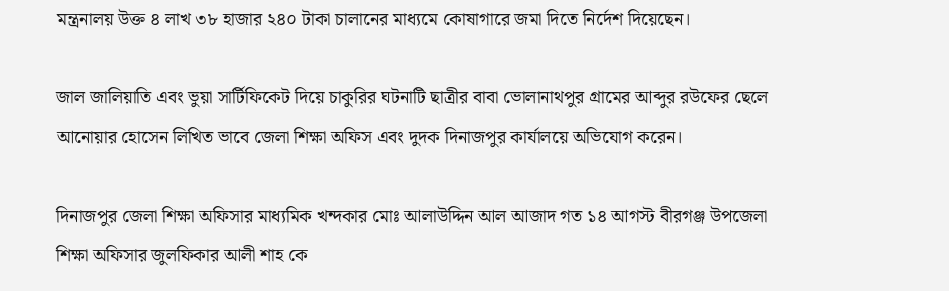মন্ত্রনালয় উক্ত ৪ লাখ ৩৮ হাজার ২৪০ টাকা চালানের মাধ্যমে কোষাগারে জমা দিতে নির্দেশ দিয়েছেন।

জাল জালিয়াতি এবং ভুয়া সার্টিফিকেট দিয়ে চাকুরির ঘটনাটি ছাত্রীর বাবা ভোলানাথপুর গ্রামের আব্দুর রউফের ছেলে আনোয়ার হোসেন লিখিত ভাবে জেলা শিক্ষা অফিস এবং দুদক দিনাজপুর কার্যালয়ে অভিযোগ করেন।

দিনাজপুর জেলা শিক্ষা অফিসার মাধ্যমিক খন্দকার মোঃ আলাউদ্দিন আল আজাদ গত ১৪ আগস্ট বীরগঞ্জ উপজেলা শিক্ষা অফিসার জুলফিকার আলী শাহ কে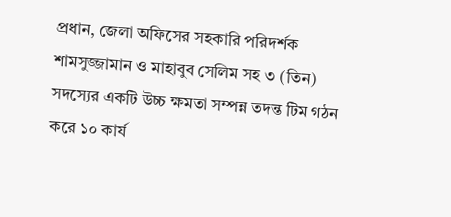প্রধান, জেলা অফিসের সহকারি পরিদর্শক শামসুজ্জামান ও মাহাবুব সেলিম সহ ৩ (তিন) সদস্যের একটি উচ্চ ক্ষমতা সম্পন্ন তদন্ত টিম গঠন করে ১০ কার্য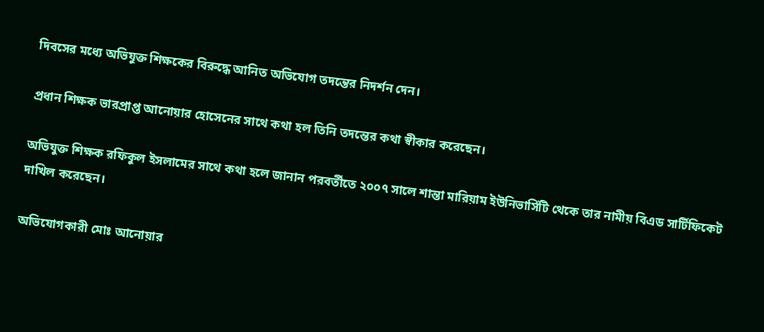দিবসের মধ্যে অভিযুক্ত শিক্ষকের বিরুদ্ধে আনিত অভিযোগ তদন্তের নিদর্শন দেন।

প্রধান শিক্ষক ভারপ্রাপ্ত আনোয়ার হোসেনের সাথে কথা হল তিনি তদন্তের কথা স্বীকার করেছেন।

অভিযুক্ত শিক্ষক রফিকুল ইসলামের সাথে কথা হলে জানান পরবর্তীতে ২০০৭ সালে শান্তা মারিয়াম ইউনিভার্সিটি থেকে তার নামীয় বিএড সার্টিফিকেট দাখিল করেছেন।

অভিযোগকারী মোঃ আনোয়ার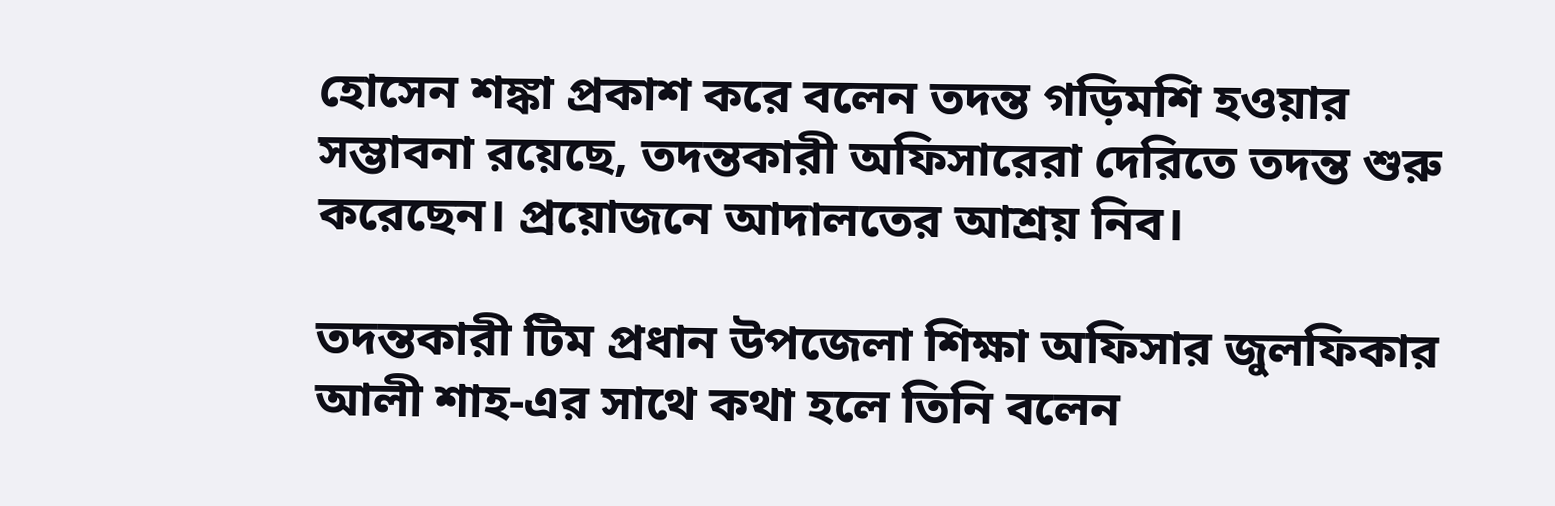হোসেন শঙ্কা প্রকাশ করে বলেন তদন্ত গড়িমশি হওয়ার সম্ভাবনা রয়েছে, তদন্তকারী অফিসারেরা দেরিতে তদন্ত শুরু করেছেন। প্রয়োজনে আদালতের আশ্রয় নিব।

তদন্তকারী টিম প্রধান উপজেলা শিক্ষা অফিসার জুলফিকার আলী শাহ-এর সাথে কথা হলে তিনি বলেন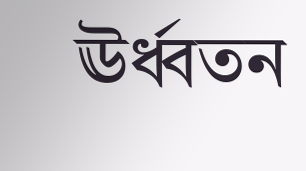ঊর্ধ্বতন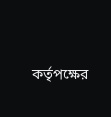কর্তৃপক্ষের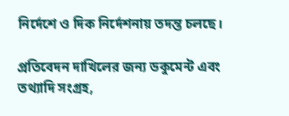নির্দেশে ও দিক নির্দেশনায় তদন্ত চলছে।

প্রতিবেদন দাখিলের জন্য ডকুমেন্ট এবং তথ্যাদি সংগ্রহ,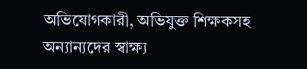অভিযোগকারী, অভিযুক্ত শিক্ষকসহ অন্যান্যদের স্বাক্ষ্য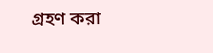গ্রহণ করা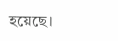হয়েছে।